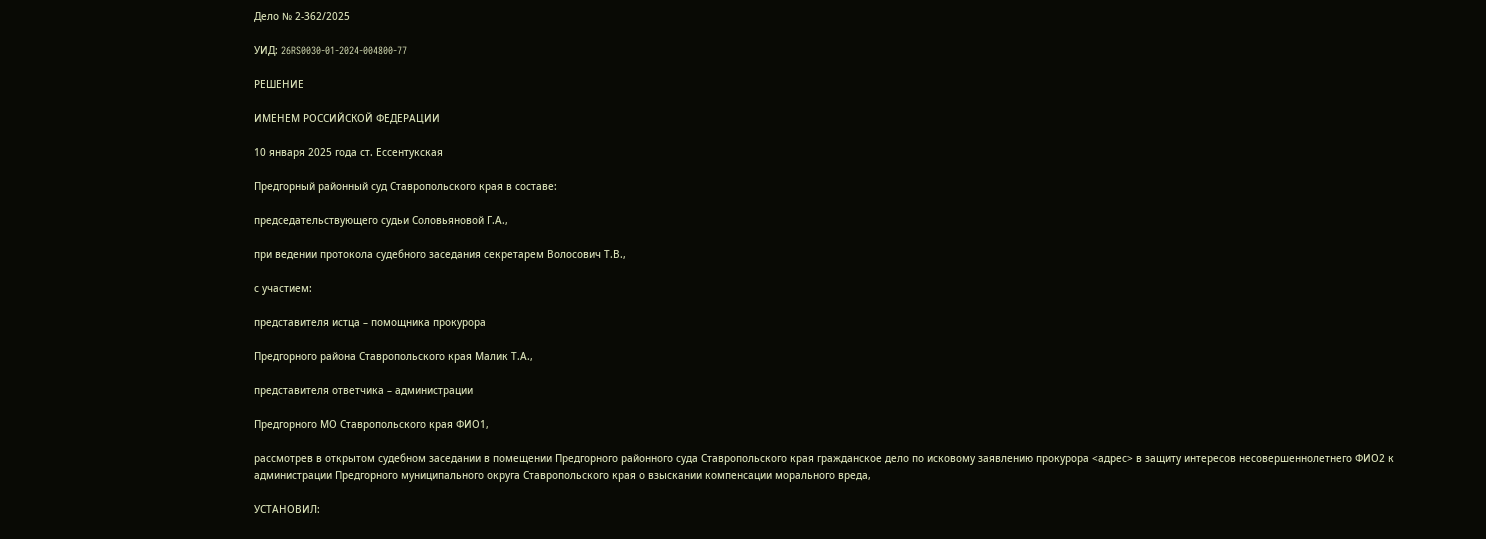Дело № 2-362/2025

УИД: 26RS0030-01-2024-004800-77

РЕШЕНИЕ

ИМЕНЕМ РОССИЙСКОЙ ФЕДЕРАЦИИ

10 января 2025 года ст. Ессентукская

Предгорный районный суд Ставропольского края в составе:

председательствующего судьи Соловьяновой Г.А.,

при ведении протокола судебного заседания секретарем Волосович Т.В.,

с участием:

представителя истца – помощника прокурора

Предгорного района Ставропольского края Малик Т.А.,

представителя ответчика – администрации

Предгорного МО Ставропольского края ФИО1,

рассмотрев в открытом судебном заседании в помещении Предгорного районного суда Ставропольского края гражданское дело по исковому заявлению прокурора <адрес> в защиту интересов несовершеннолетнего ФИО2 к администрации Предгорного муниципального округа Ставропольского края о взыскании компенсации морального вреда,

УСТАНОВИЛ: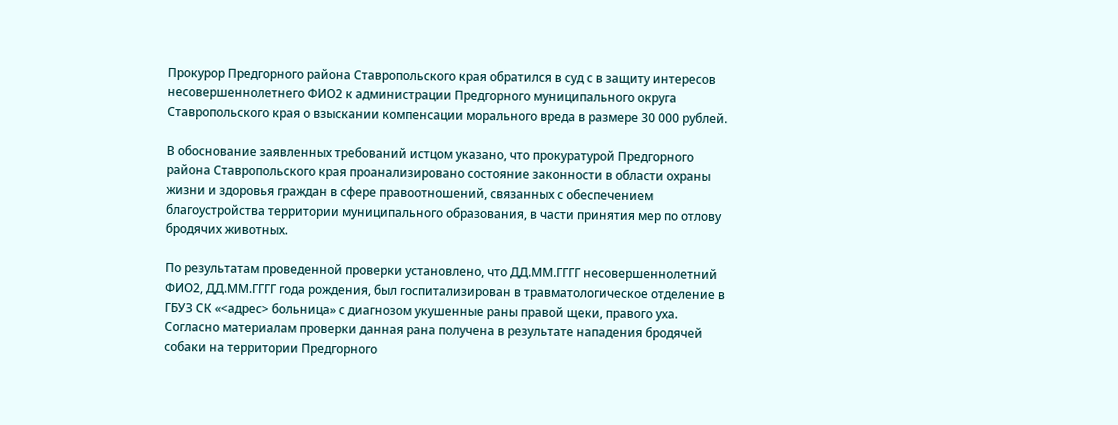Прокурор Предгорного района Ставропольского края обратился в суд с в защиту интересов несовершеннолетнего ФИО2 к администрации Предгорного муниципального округа Ставропольского края о взыскании компенсации морального вреда в размере 30 000 рублей.

В обоснование заявленных требований истцом указано, что прокуратурой Предгорного района Ставропольского края проанализировано состояние законности в области охраны жизни и здоровья граждан в сфере правоотношений, связанных с обеспечением благоустройства территории муниципального образования, в части принятия мер по отлову бродячих животных.

По результатам проведенной проверки установлено, что ДД.ММ.ГГГГ несовершеннолетний ФИО2, ДД.ММ.ГГГГ года рождения, был госпитализирован в травматологическое отделение в ГБУЗ СК «<адрес> больница» с диагнозом укушенные раны правой щеки, правого уха. Согласно материалам проверки данная рана получена в результате нападения бродячей собаки на территории Предгорного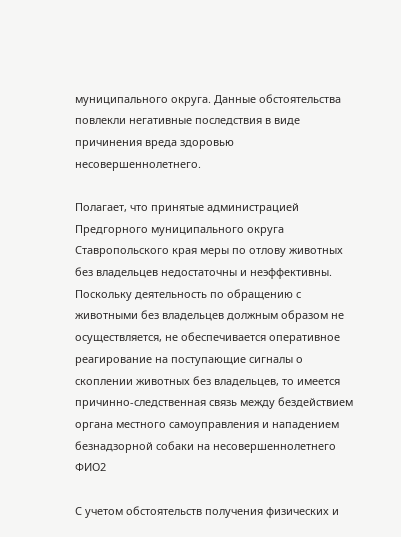муниципального округа. Данные обстоятельства повлекли негативные последствия в виде причинения вреда здоровью несовершеннолетнего.

Полагает, что принятые администрацией Предгорного муниципального округа Ставропольского края меры по отлову животных без владельцев недостаточны и неэффективны. Поскольку деятельность по обращению с животными без владельцев должным образом не осуществляется, не обеспечивается оперативное реагирование на поступающие сигналы о скоплении животных без владельцев, то имеется причинно-следственная связь между бездействием органа местного самоуправления и нападением безнадзорной собаки на несовершеннолетнего ФИО2

С учетом обстоятельств получения физических и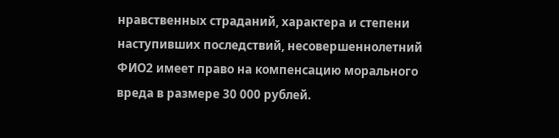нравственных страданий, характера и степени наступивших последствий, несовершеннолетний ФИО2 имеет право на компенсацию морального вреда в размере 30 000 рублей.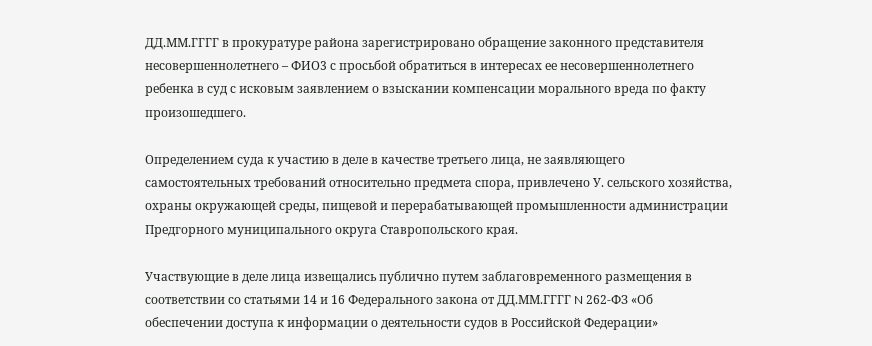ДД.ММ.ГГГГ в прокуратуре района зарегистрировано обращение законного представителя несовершеннолетнего – ФИО3 с просьбой обратиться в интересах ее несовершеннолетнего ребенка в суд с исковым заявлением о взыскании компенсации морального вреда по факту произошедшего.

Определением суда к участию в деле в качестве третьего лица, не заявляющего самостоятельных требований относительно предмета спора, привлечено У. сельского хозяйства, охраны окружающей среды, пищевой и перерабатывающей промышленности администрации Предгорного муниципального округа Ставропольского края.

Участвующие в деле лица извещались публично путем заблаговременного размещения в соответствии со статьями 14 и 16 Федерального закона от ДД.ММ.ГГГГ N 262-ФЗ «Об обеспечении доступа к информации о деятельности судов в Российской Федерации»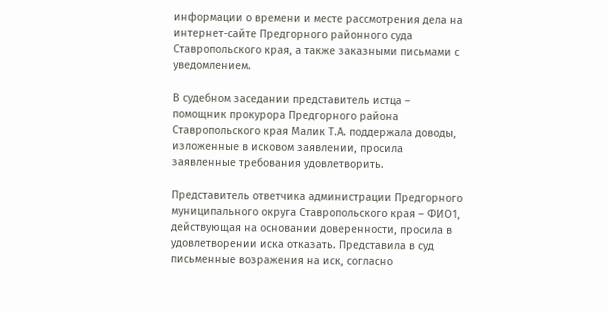информации о времени и месте рассмотрения дела на интернет-сайте Предгорного районного суда Ставропольского края, а также заказными письмами с уведомлением.

В судебном заседании представитель истца – помощник прокурора Предгорного района Ставропольского края Малик Т.А. поддержала доводы, изложенные в исковом заявлении, просила заявленные требования удовлетворить.

Представитель ответчика администрации Предгорного муниципального округа Ставропольского края – ФИО1, действующая на основании доверенности, просила в удовлетворении иска отказать. Представила в суд письменные возражения на иск, согласно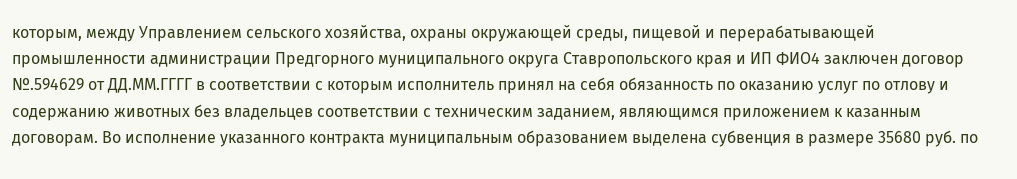которым, между Управлением сельского хозяйства, охраны окружающей среды, пищевой и перерабатывающей промышленности администрации Предгорного муниципального округа Ставропольского края и ИП ФИО4 заключен договор №.594629 от ДД.ММ.ГГГГ в соответствии с которым исполнитель принял на себя обязанность по оказанию услуг по отлову и содержанию животных без владельцев соответствии с техническим заданием, являющимся приложением к казанным договорам. Во исполнение указанного контракта муниципальным образованием выделена субвенция в размере 35680 руб. по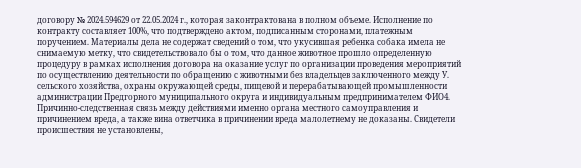договору № 2024.594629 от 22.05.2024 г., которая законтрактована в полном объеме. Исполнение по контракту составляет 100%, что подтверждено актом, подписанным сторонами, платежным поручением. Материалы дела не содержат сведений о том, что укусившая ребенка собака имела не снимаемую метку, что свидетельствовало бы о том, что данное животное прошло определенную процедуру в рамках исполнения договора на оказание услуг по организации проведения мероприятий по осуществлению деятельности по обращению с животными без владельцев заключенного между У. сельского хозяйства, охраны окружающей среды, пищевой и перерабатывающей промышленности администрации Предгорного муниципального округа и индивидуальным предпринимателем ФИО4. Причинно-следственная связь между действиями именно органа местного самоуправления и причинением вреда, а также вина ответчика в причинении вреда малолетнему не доказаны. Свидетели происшествия не установлены,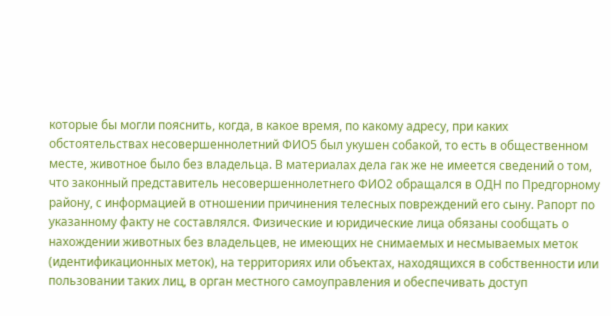которые бы могли пояснить, когда, в какое время, по какому адресу, при каких обстоятельствах несовершеннолетний ФИО5 был укушен собакой, то есть в общественном месте, животное было без владельца. В материалах дела гак же не имеется сведений о том, что законный представитель несовершеннолетнего ФИО2 обращался в ОДН по Предгорному району, с информацией в отношении причинения телесных повреждений его сыну. Рапорт по указанному факту не составлялся. Физические и юридические лица обязаны сообщать о нахождении животных без владельцев, не имеющих не снимаемых и несмываемых меток (идентификационных меток), на территориях или объектах, находящихся в собственности или пользовании таких лиц, в орган местного самоуправления и обеспечивать доступ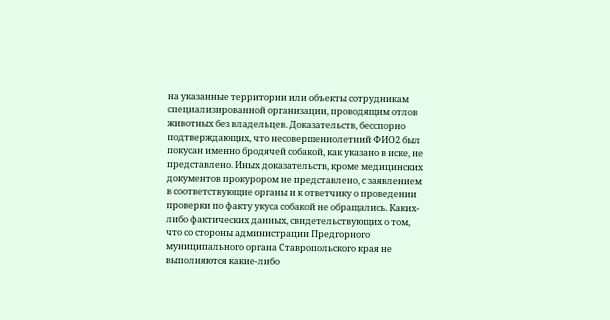на указанные территории или объекты сотрудникам специализированной организации, проводящим отлов животных без владельцев. Доказательств, бесспорно подтверждающих, что несовершеннолетний ФИО2 был покусан именно бродячей собакой, как указано в иске, не представлено. Иных доказательств, кроме медицинских документов прокурором не представлено, с заявлением в соответствующие органы и к ответчику о проведении проверки по факту укуса собакой не обращались. Каких-либо фактических данных, свидетельствующих о том, что со стороны администрации Предгорного муниципального органа Ставропольского края не выполняются какие-либо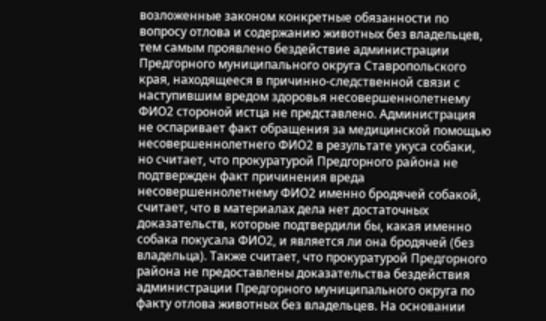возложенные законом конкретные обязанности по вопросу отлова и содержанию животных без владельцев, тем самым проявлено бездействие администрации Предгорного муниципального округа Ставропольского края, находящееся в причинно-следственной связи с наступившим вредом здоровья несовершеннолетнему ФИО2 стороной истца не представлено. Администрация не оспаривает факт обращения за медицинской помощью несовершеннолетнего ФИО2 в результате укуса собаки, но считает, что прокуратурой Предгорного района не подтвержден факт причинения вреда несовершеннолетнему ФИО2 именно бродячей собакой, считает, что в материалах дела нет достаточных доказательств, которые подтвердили бы, какая именно собака покусала ФИО2, и является ли она бродячей (без владельца). Также считает, что прокуратурой Предгорного района не предоставлены доказательства бездействия администрации Предгорного муниципального округа по факту отлова животных без владельцев. На основании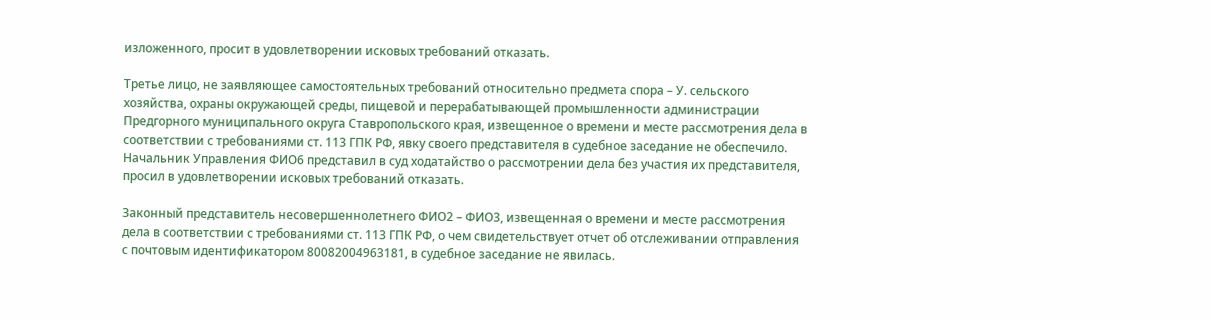изложенного, просит в удовлетворении исковых требований отказать.

Третье лицо, не заявляющее самостоятельных требований относительно предмета спора – У. сельского хозяйства, охраны окружающей среды, пищевой и перерабатывающей промышленности администрации Предгорного муниципального округа Ставропольского края, извещенное о времени и месте рассмотрения дела в соответствии с требованиями ст. 113 ГПК РФ, явку своего представителя в судебное заседание не обеспечило. Начальник Управления ФИО6 представил в суд ходатайство о рассмотрении дела без участия их представителя, просил в удовлетворении исковых требований отказать.

Законный представитель несовершеннолетнего ФИО2 – ФИО3, извещенная о времени и месте рассмотрения дела в соответствии с требованиями ст. 113 ГПК РФ, о чем свидетельствует отчет об отслеживании отправления с почтовым идентификатором 80082004963181, в судебное заседание не явилась.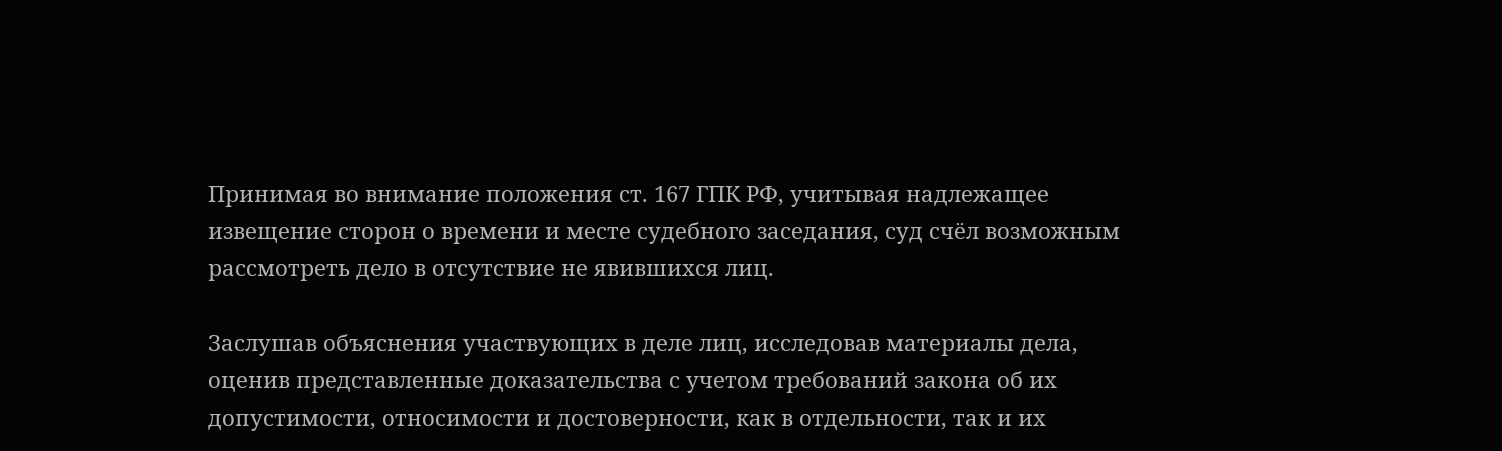Принимая во внимание положения ст. 167 ГПК РФ, учитывая надлежащее извещение сторон о времени и месте судебного заседания, суд счёл возможным рассмотреть дело в отсутствие не явившихся лиц.

Заслушав объяснения участвующих в деле лиц, исследовав материалы дела, оценив представленные доказательства с учетом требований закона об их допустимости, относимости и достоверности, как в отдельности, так и их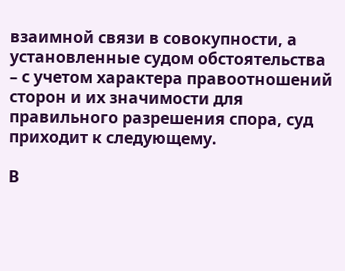взаимной связи в совокупности, а установленные судом обстоятельства – с учетом характера правоотношений сторон и их значимости для правильного разрешения спора, суд приходит к следующему.

В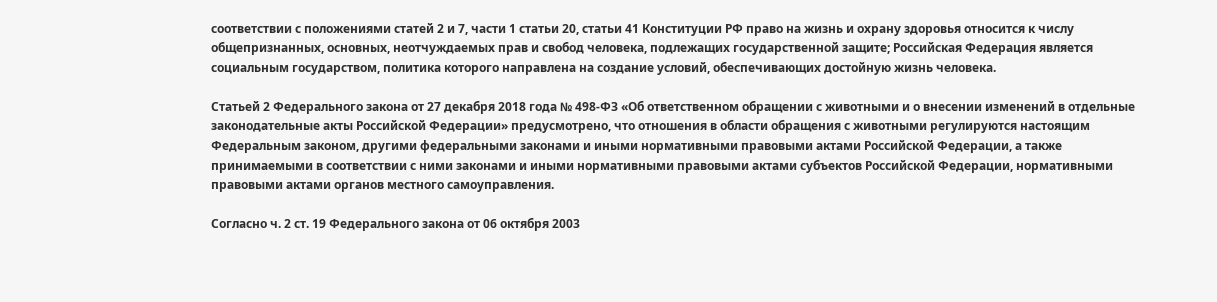соответствии с положениями статей 2 и 7, части 1 статьи 20, статьи 41 Конституции РФ право на жизнь и охрану здоровья относится к числу общепризнанных, основных, неотчуждаемых прав и свобод человека, подлежащих государственной защите; Российская Федерация является социальным государством, политика которого направлена на создание условий, обеспечивающих достойную жизнь человека.

Статьей 2 Федерального закона от 27 декабря 2018 года № 498-ФЗ «Об ответственном обращении с животными и о внесении изменений в отдельные законодательные акты Российской Федерации» предусмотрено, что отношения в области обращения с животными регулируются настоящим Федеральным законом, другими федеральными законами и иными нормативными правовыми актами Российской Федерации, а также принимаемыми в соответствии с ними законами и иными нормативными правовыми актами субъектов Российской Федерации, нормативными правовыми актами органов местного самоуправления.

Согласно ч. 2 ст. 19 Федерального закона от 06 октября 2003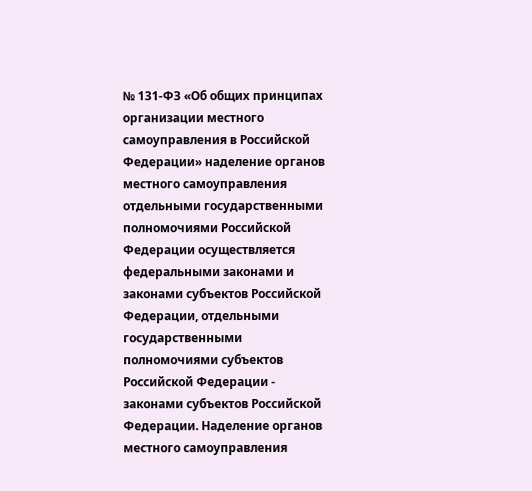№ 131-ФЗ «Об общих принципах организации местного самоуправления в Российской Федерации» наделение органов местного самоуправления отдельными государственными полномочиями Российской Федерации осуществляется федеральными законами и законами субъектов Российской Федерации, отдельными государственными полномочиями субъектов Российской Федерации - законами субъектов Российской Федерации. Наделение органов местного самоуправления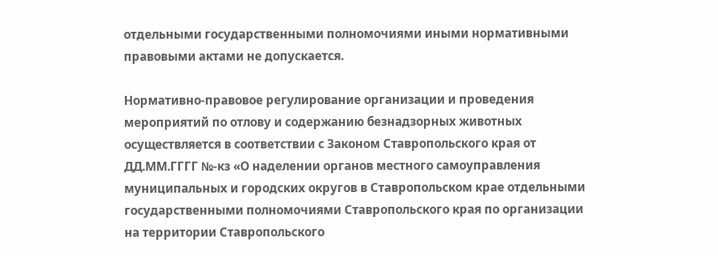отдельными государственными полномочиями иными нормативными правовыми актами не допускается.

Нормативно-правовое регулирование организации и проведения мероприятий по отлову и содержанию безнадзорных животных осуществляется в соответствии с Законом Ставропольского края от ДД.ММ.ГГГГ №-кз «О наделении органов местного самоуправления муниципальных и городских округов в Ставропольском крае отдельными государственными полномочиями Ставропольского края по организации на территории Ставропольского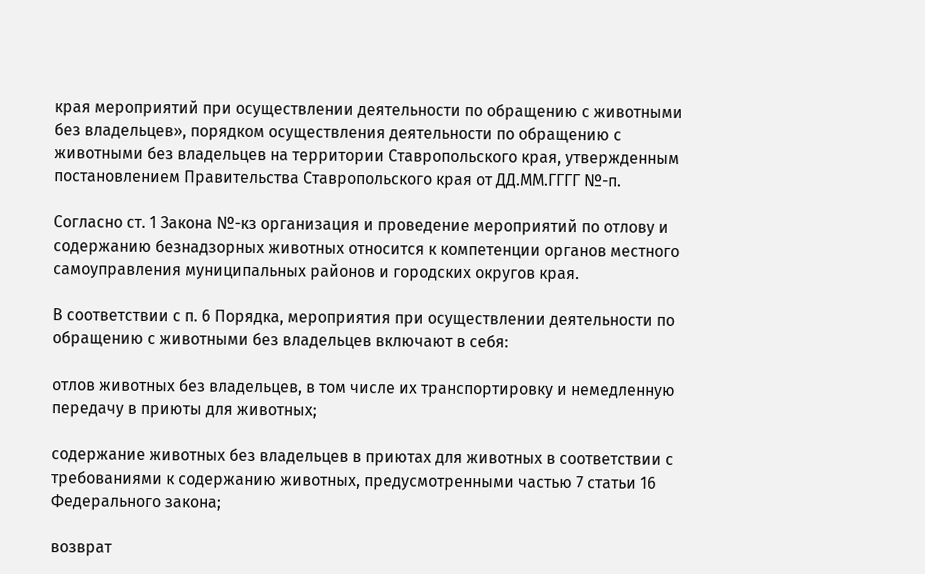края мероприятий при осуществлении деятельности по обращению с животными без владельцев», порядком осуществления деятельности по обращению с животными без владельцев на территории Ставропольского края, утвержденным постановлением Правительства Ставропольского края от ДД.ММ.ГГГГ №-п.

Согласно ст. 1 Закона №-кз организация и проведение мероприятий по отлову и содержанию безнадзорных животных относится к компетенции органов местного самоуправления муниципальных районов и городских округов края.

В соответствии с п. 6 Порядка, мероприятия при осуществлении деятельности по обращению с животными без владельцев включают в себя:

отлов животных без владельцев, в том числе их транспортировку и немедленную передачу в приюты для животных;

содержание животных без владельцев в приютах для животных в соответствии с требованиями к содержанию животных, предусмотренными частью 7 статьи 16 Федерального закона;

возврат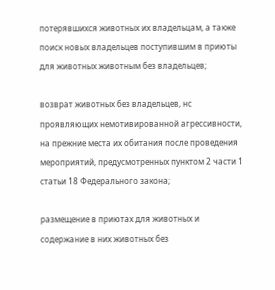потерявшихся животных их владельцам, а также поиск новых владельцев поступившим в приюты для животных животным без владельцев;

возврат животных без владельцев, нс проявляющих немотивированной агрессивности, на прежние места их обитания после проведения мероприятий, предусмотренных пунктом 2 части 1 статьи 18 Федерального закона;

размещение в приютах для животных и содержание в них животных без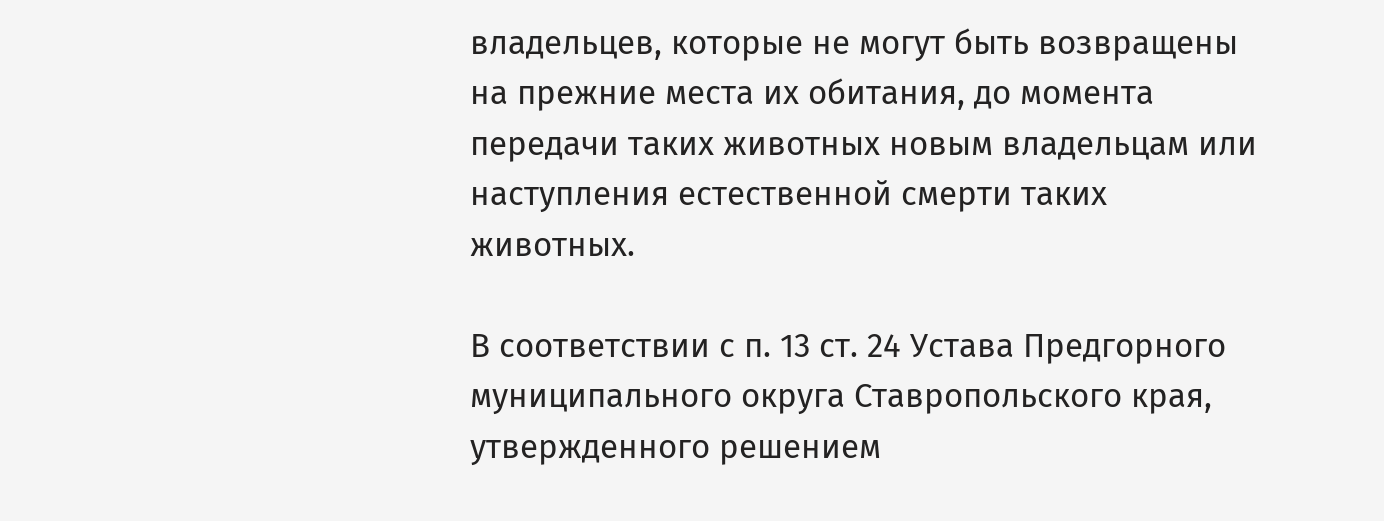владельцев, которые не могут быть возвращены на прежние места их обитания, до момента передачи таких животных новым владельцам или наступления естественной смерти таких животных.

В соответствии с п. 13 ст. 24 Устава Предгорного муниципального округа Ставропольского края, утвержденного решением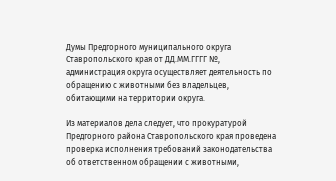Думы Предгорного муниципального округа Ставропольского края от ДД.ММ.ГГГГ №, администрация округа осуществляет деятельность по обращению с животными без владельцев, обитающими на территории округа.

Из материалов дела следует, что прокуратурой Предгорного района Ставропольского края проведена проверка исполнения требований законодательства об ответственном обращении с животными,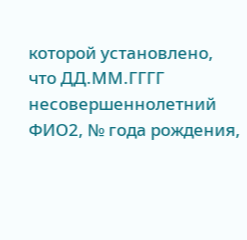которой установлено, что ДД.ММ.ГГГГ несовершеннолетний ФИО2, № года рождения,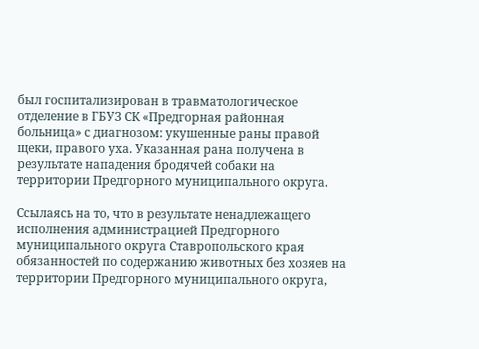был госпитализирован в травматологическое отделение в ГБУЗ СК «Предгорная районная больница» с диагнозом: укушенные раны правой щеки, правого уха. Указанная рана получена в результате нападения бродячей собаки на территории Предгорного муниципального округа.

Ссылаясь на то, что в результате ненадлежащего исполнения администрацией Предгорного муниципального округа Ставропольского края обязанностей по содержанию животных без хозяев на территории Предгорного муниципального округа,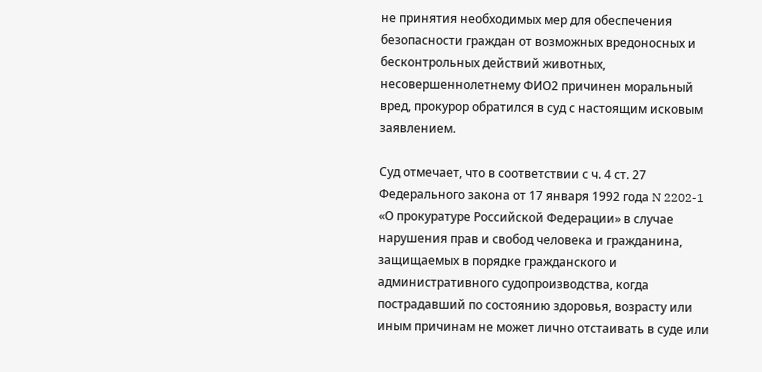не принятия необходимых мер для обеспечения безопасности граждан от возможных вредоносных и бесконтрольных действий животных, несовершеннолетнему ФИО2 причинен моральный вред, прокурор обратился в суд с настоящим исковым заявлением.

Суд отмечает, что в соответствии с ч. 4 ст. 27 Федерального закона от 17 января 1992 года N 2202-1 «О прокуратуре Российской Федерации» в случае нарушения прав и свобод человека и гражданина, защищаемых в порядке гражданского и административного судопроизводства, когда пострадавший по состоянию здоровья, возрасту или иным причинам не может лично отстаивать в суде или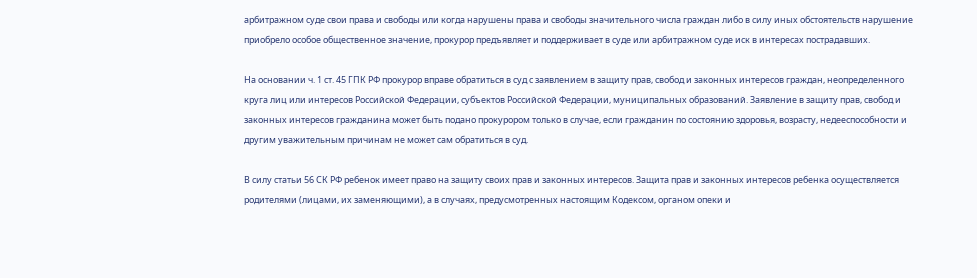арбитражном суде свои права и свободы или когда нарушены права и свободы значительного числа граждан либо в силу иных обстоятельств нарушение приобрело особое общественное значение, прокурор предъявляет и поддерживает в суде или арбитражном суде иск в интересах пострадавших.

На основании ч. 1 ст. 45 ГПК РФ прокурор вправе обратиться в суд с заявлением в защиту прав, свобод и законных интересов граждан, неопределенного круга лиц или интересов Российской Федерации, субъектов Российской Федерации, муниципальных образований. Заявление в защиту прав, свобод и законных интересов гражданина может быть подано прокурором только в случае, если гражданин по состоянию здоровья, возрасту, недееспособности и другим уважительным причинам не может сам обратиться в суд.

В силу статьи 56 СК РФ ребенок имеет право на защиту своих прав и законных интересов. Защита прав и законных интересов ребенка осуществляется родителями (лицами, их заменяющими), а в случаях, предусмотренных настоящим Кодексом, органом опеки и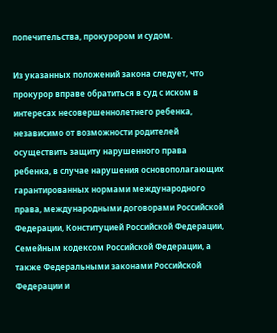попечительства, прокурором и судом.

Из указанных положений закона следует, что прокурор вправе обратиться в суд с иском в интересах несовершеннолетнего ребенка, независимо от возможности родителей осуществить защиту нарушенного права ребенка, в случае нарушения основополагающих гарантированных нормами международного права, международными договорами Российской Федерации, Конституцией Российской Федерации, Семейным кодексом Российской Федерации, а также Федеральными законами Российской Федерации и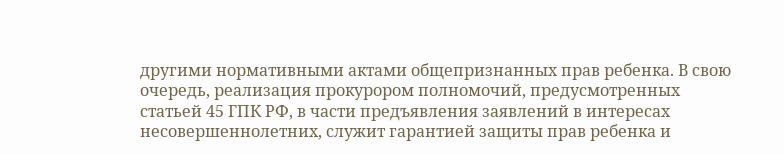другими нормативными актами общепризнанных прав ребенка. В свою очередь, реализация прокурором полномочий, предусмотренных статьей 45 ГПК РФ, в части предъявления заявлений в интересах несовершеннолетних, служит гарантией защиты прав ребенка и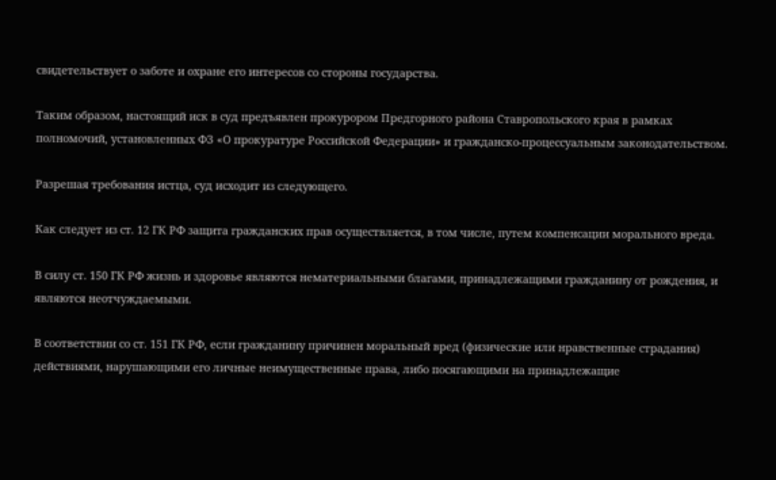свидетельствует о заботе и охране его интересов со стороны государства.

Таким образом, настоящий иск в суд предъявлен прокурором Предгорного района Ставропольского края в рамках полномочий, установленных ФЗ «О прокуратуре Российской Федерации» и гражданско-процессуальным законодательством.

Разрешая требования истца, суд исходит из следующего.

Как следует из ст. 12 ГК РФ защита гражданских прав осуществляется, в том числе, путем компенсации морального вреда.

В силу ст. 150 ГК РФ жизнь и здоровье являются нематериальными благами, принадлежащими гражданину от рождения, и являются неотчуждаемыми.

В соответствии со ст. 151 ГК РФ, если гражданину причинен моральный вред (физические или нравственные страдания) действиями, нарушающими его личные неимущественные права, либо посягающими на принадлежащие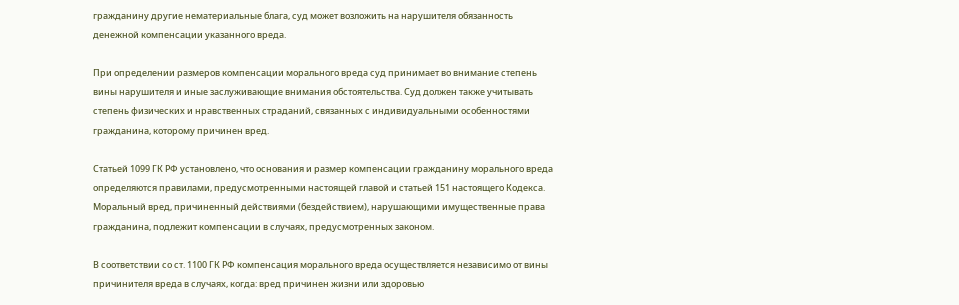гражданину другие нематериальные блага, суд может возложить на нарушителя обязанность денежной компенсации указанного вреда.

При определении размеров компенсации морального вреда суд принимает во внимание степень вины нарушителя и иные заслуживающие внимания обстоятельства. Суд должен также учитывать степень физических и нравственных страданий, связанных с индивидуальными особенностями гражданина, которому причинен вред.

Статьей 1099 ГК РФ установлено, что основания и размер компенсации гражданину морального вреда определяются правилами, предусмотренными настоящей главой и статьей 151 настоящего Кодекса. Моральный вред, причиненный действиями (бездействием), нарушающими имущественные права гражданина, подлежит компенсации в случаях, предусмотренных законом.

В соответствии со ст. 1100 ГК РФ компенсация морального вреда осуществляется независимо от вины причинителя вреда в случаях, когда: вред причинен жизни или здоровью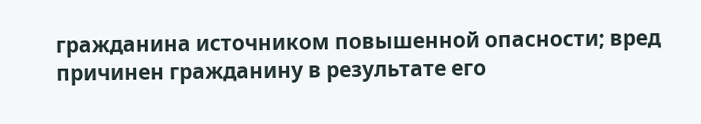гражданина источником повышенной опасности; вред причинен гражданину в результате его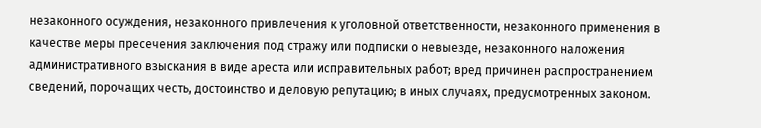незаконного осуждения, незаконного привлечения к уголовной ответственности, незаконного применения в качестве меры пресечения заключения под стражу или подписки о невыезде, незаконного наложения административного взыскания в виде ареста или исправительных работ; вред причинен распространением сведений, порочащих честь, достоинство и деловую репутацию; в иных случаях, предусмотренных законом.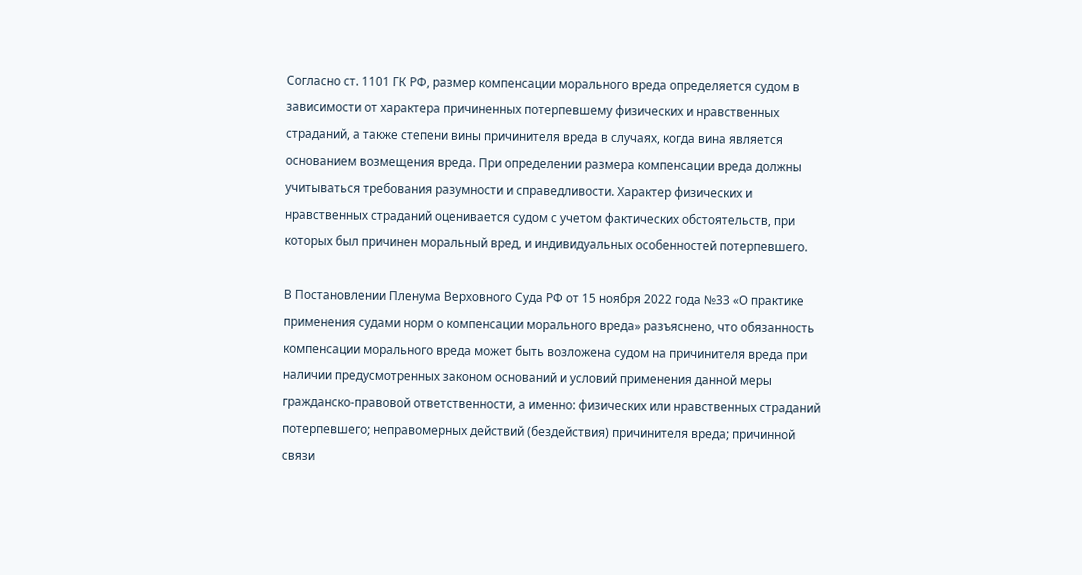Согласно ст. 1101 ГК РФ, размер компенсации морального вреда определяется судом в зависимости от характера причиненных потерпевшему физических и нравственных страданий, а также степени вины причинителя вреда в случаях, когда вина является основанием возмещения вреда. При определении размера компенсации вреда должны учитываться требования разумности и справедливости. Характер физических и нравственных страданий оценивается судом с учетом фактических обстоятельств, при которых был причинен моральный вред, и индивидуальных особенностей потерпевшего.

В Постановлении Пленума Верховного Суда РФ от 15 ноября 2022 года №33 «О практике применения судами норм о компенсации морального вреда» разъяснено, что обязанность компенсации морального вреда может быть возложена судом на причинителя вреда при наличии предусмотренных законом оснований и условий применения данной меры гражданско-правовой ответственности, а именно: физических или нравственных страданий потерпевшего; неправомерных действий (бездействия) причинителя вреда; причинной связи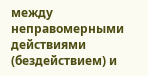между неправомерными действиями (бездействием) и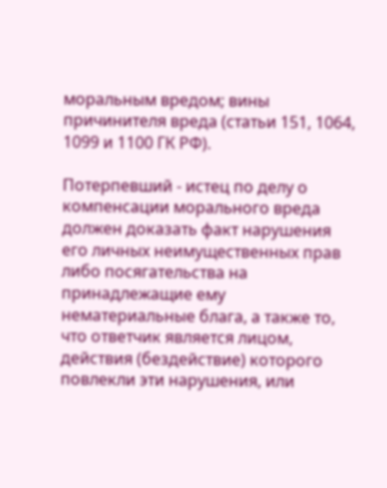моральным вредом; вины причинителя вреда (статьи 151, 1064, 1099 и 1100 ГК РФ).

Потерпевший - истец по делу о компенсации морального вреда должен доказать факт нарушения его личных неимущественных прав либо посягательства на принадлежащие ему нематериальные блага, а также то, что ответчик является лицом, действия (бездействие) которого повлекли эти нарушения, или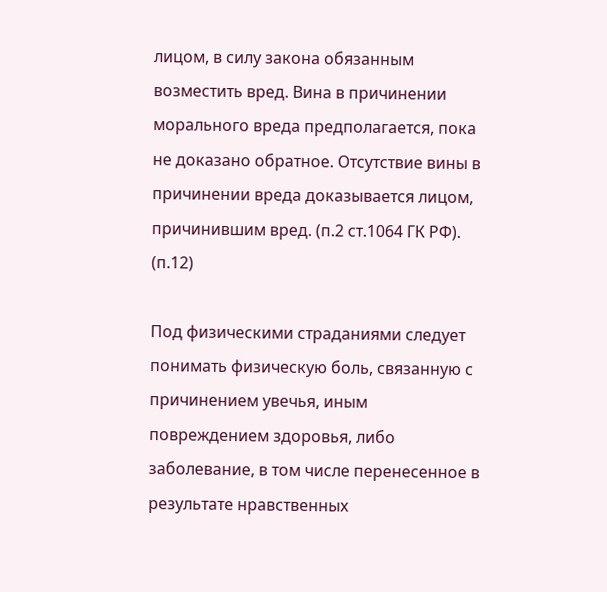лицом, в силу закона обязанным возместить вред. Вина в причинении морального вреда предполагается, пока не доказано обратное. Отсутствие вины в причинении вреда доказывается лицом, причинившим вред. (п.2 ст.1064 ГК РФ). (п.12)

Под физическими страданиями следует понимать физическую боль, связанную с причинением увечья, иным повреждением здоровья, либо заболевание, в том числе перенесенное в результате нравственных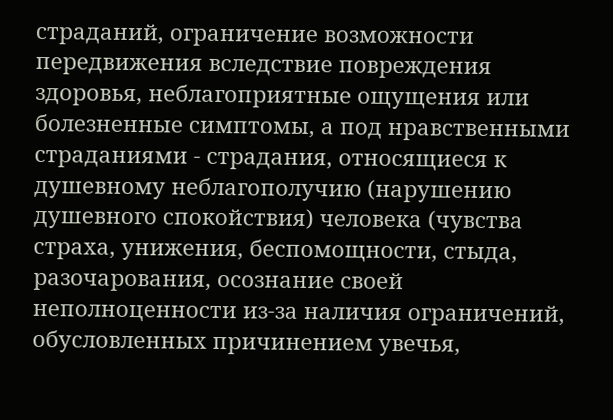страданий, ограничение возможности передвижения вследствие повреждения здоровья, неблагоприятные ощущения или болезненные симптомы, а под нравственными страданиями - страдания, относящиеся к душевному неблагополучию (нарушению душевного спокойствия) человека (чувства страха, унижения, беспомощности, стыда, разочарования, осознание своей неполноценности из-за наличия ограничений, обусловленных причинением увечья,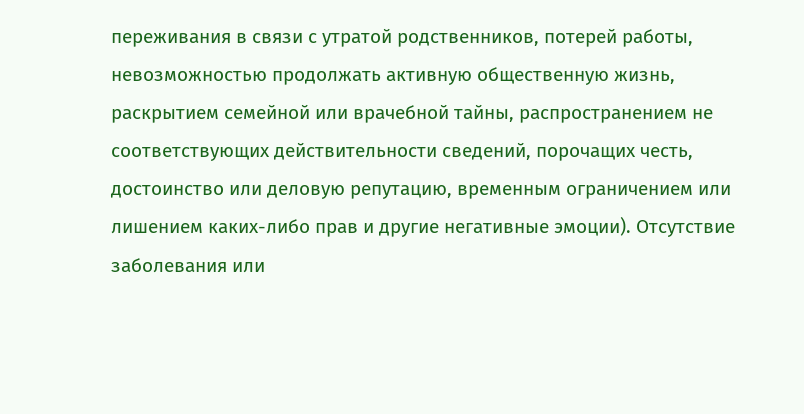переживания в связи с утратой родственников, потерей работы, невозможностью продолжать активную общественную жизнь, раскрытием семейной или врачебной тайны, распространением не соответствующих действительности сведений, порочащих честь, достоинство или деловую репутацию, временным ограничением или лишением каких-либо прав и другие негативные эмоции). Отсутствие заболевания или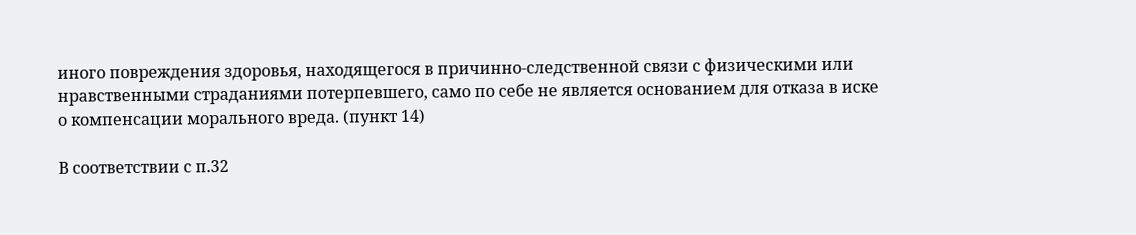иного повреждения здоровья, находящегося в причинно-следственной связи с физическими или нравственными страданиями потерпевшего, само по себе не является основанием для отказа в иске о компенсации морального вреда. (пункт 14)

В соответствии с п.32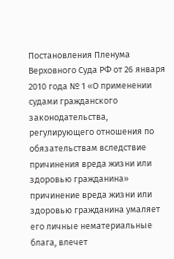Постановления Пленума Верховного Суда РФ от 26 января 2010 года № 1 «О применении судами гражданского законодательства, регулирующего отношения по обязательствам вследствие причинения вреда жизни или здоровью гражданина» причинение вреда жизни или здоровью гражданина умаляет его личные нематериальные блага, влечет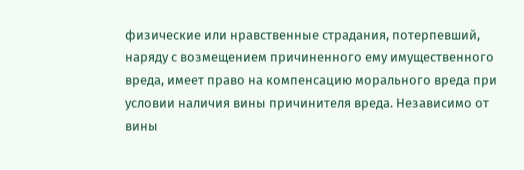физические или нравственные страдания, потерпевший, наряду с возмещением причиненного ему имущественного вреда, имеет право на компенсацию морального вреда при условии наличия вины причинителя вреда. Независимо от вины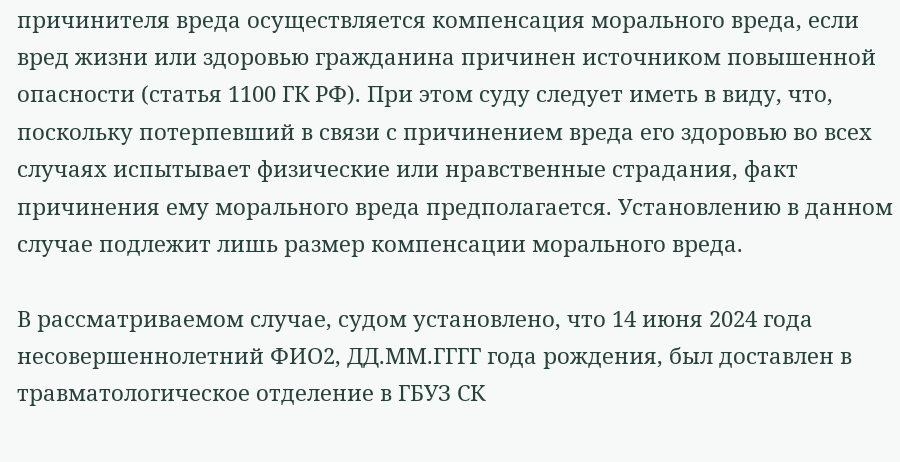причинителя вреда осуществляется компенсация морального вреда, если вред жизни или здоровью гражданина причинен источником повышенной опасности (статья 1100 ГК РФ). При этом суду следует иметь в виду, что, поскольку потерпевший в связи с причинением вреда его здоровью во всех случаях испытывает физические или нравственные страдания, факт причинения ему морального вреда предполагается. Установлению в данном случае подлежит лишь размер компенсации морального вреда.

В рассматриваемом случае, судом установлено, что 14 июня 2024 года несовершеннолетний ФИО2, ДД.ММ.ГГГГ года рождения, был доставлен в травматологическое отделение в ГБУЗ СК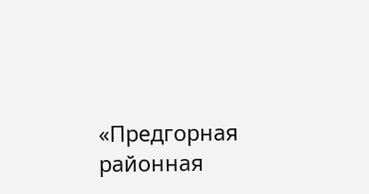«Предгорная районная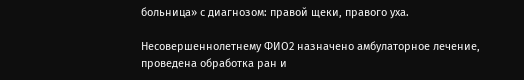больница» с диагнозом: правой щеки, правого уха.

Несовершеннолетнему ФИО2 назначено амбулаторное лечение, проведена обработка ран и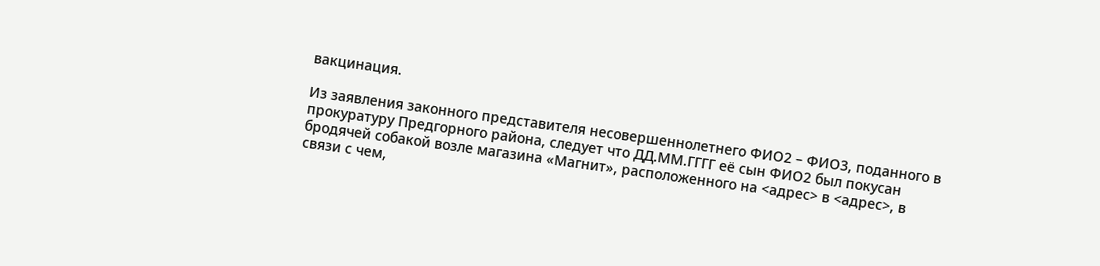вакцинация.

Из заявления законного представителя несовершеннолетнего ФИО2 – ФИО3, поданного в прокуратуру Предгорного района, следует что ДД.ММ.ГГГГ её сын ФИО2 был покусан бродячей собакой возле магазина «Магнит», расположенного на <адрес> в <адрес>, в связи с чем,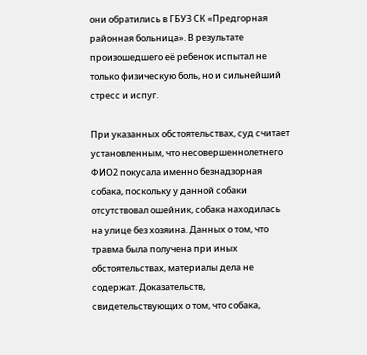они обратились в ГБУЗ СК «Предгорная районная больница». В результате произошедшего её ребенок испытал не только физическую боль, но и сильнейший стресс и испуг.

При указанных обстоятельствах, суд считает установленным, что несовершеннолетнего ФИО2 покусала именно безнадзорная собака, поскольку у данной собаки отсутствовал ошейник, собака находилась на улице без хозяина. Данных о том, что травма была получена при иных обстоятельствах, материалы дела не содержат. Доказательств, свидетельствующих о том, что собака,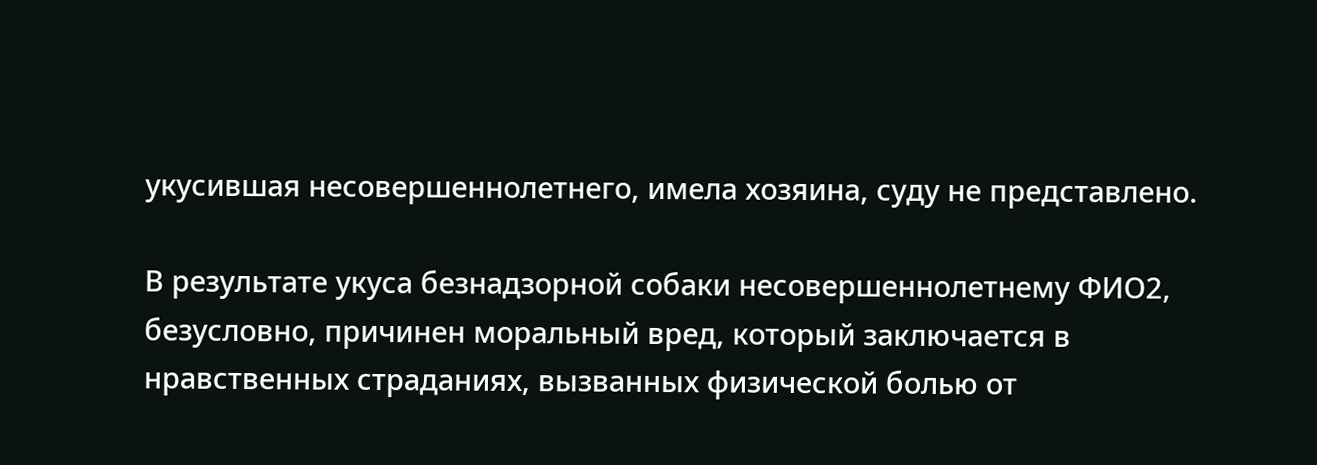укусившая несовершеннолетнего, имела хозяина, суду не представлено.

В результате укуса безнадзорной собаки несовершеннолетнему ФИО2, безусловно, причинен моральный вред, который заключается в нравственных страданиях, вызванных физической болью от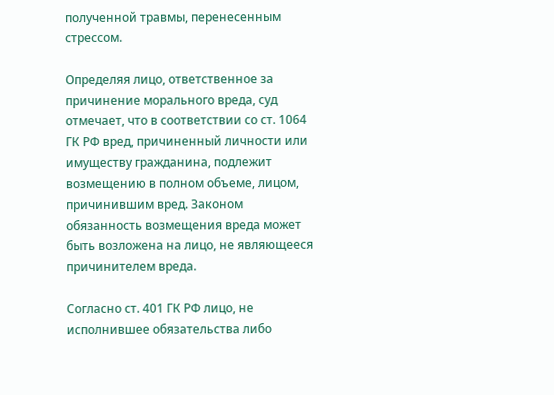полученной травмы, перенесенным стрессом.

Определяя лицо, ответственное за причинение морального вреда, суд отмечает, что в соответствии со ст. 1064 ГК РФ вред, причиненный личности или имуществу гражданина, подлежит возмещению в полном объеме, лицом, причинившим вред. Законом обязанность возмещения вреда может быть возложена на лицо, не являющееся причинителем вреда.

Согласно ст. 401 ГК РФ лицо, не исполнившее обязательства либо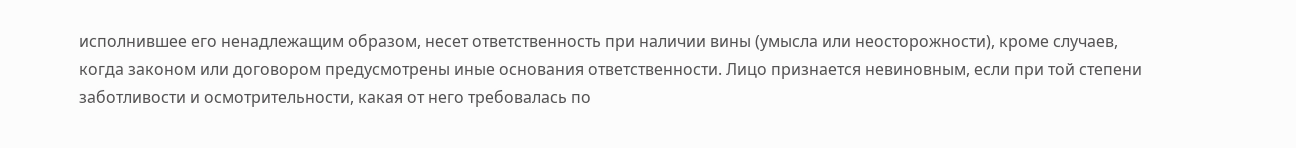исполнившее его ненадлежащим образом, несет ответственность при наличии вины (умысла или неосторожности), кроме случаев, когда законом или договором предусмотрены иные основания ответственности. Лицо признается невиновным, если при той степени заботливости и осмотрительности, какая от него требовалась по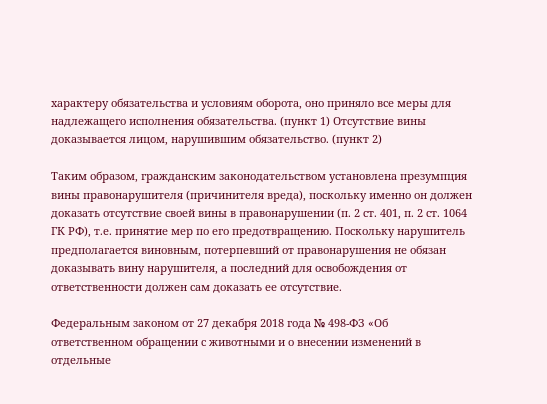характеру обязательства и условиям оборота, оно приняло все меры для надлежащего исполнения обязательства. (пункт 1) Отсутствие вины доказывается лицом, нарушившим обязательство. (пункт 2)

Таким образом, гражданским законодательством установлена презумпция вины правонарушителя (причинителя вреда), поскольку именно он должен доказать отсутствие своей вины в правонарушении (п. 2 ст. 401, п. 2 ст. 1064 ГК РФ), т.е. принятие мер по его предотвращению. Поскольку нарушитель предполагается виновным, потерпевший от правонарушения не обязан доказывать вину нарушителя, а последний для освобождения от ответственности должен сам доказать ее отсутствие.

Федеральным законом от 27 декабря 2018 года № 498-ФЗ «Об ответственном обращении с животными и о внесении изменений в отдельные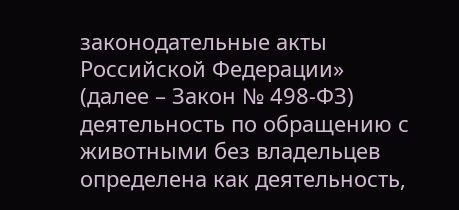законодательные акты Российской Федерации» (далее – Закон № 498-ФЗ) деятельность по обращению с животными без владельцев определена как деятельность,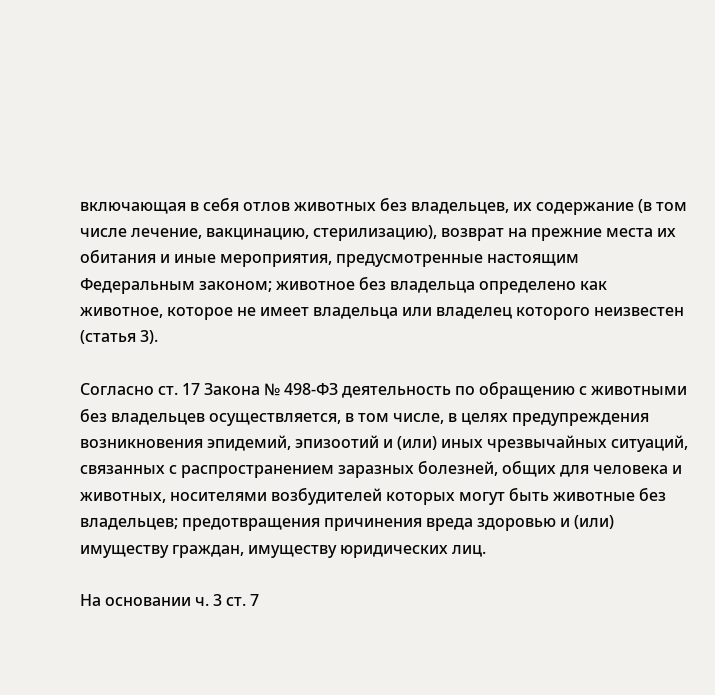включающая в себя отлов животных без владельцев, их содержание (в том числе лечение, вакцинацию, стерилизацию), возврат на прежние места их обитания и иные мероприятия, предусмотренные настоящим Федеральным законом; животное без владельца определено как животное, которое не имеет владельца или владелец которого неизвестен (статья 3).

Согласно ст. 17 Закона № 498-ФЗ деятельность по обращению с животными без владельцев осуществляется, в том числе, в целях предупреждения возникновения эпидемий, эпизоотий и (или) иных чрезвычайных ситуаций, связанных с распространением заразных болезней, общих для человека и животных, носителями возбудителей которых могут быть животные без владельцев; предотвращения причинения вреда здоровью и (или) имуществу граждан, имуществу юридических лиц.

На основании ч. 3 ст. 7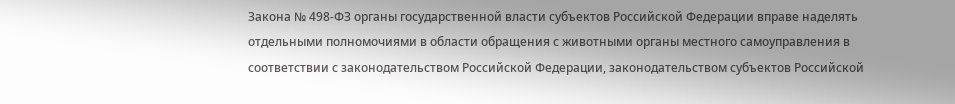Закона № 498-ФЗ органы государственной власти субъектов Российской Федерации вправе наделять отдельными полномочиями в области обращения с животными органы местного самоуправления в соответствии с законодательством Российской Федерации, законодательством субъектов Российской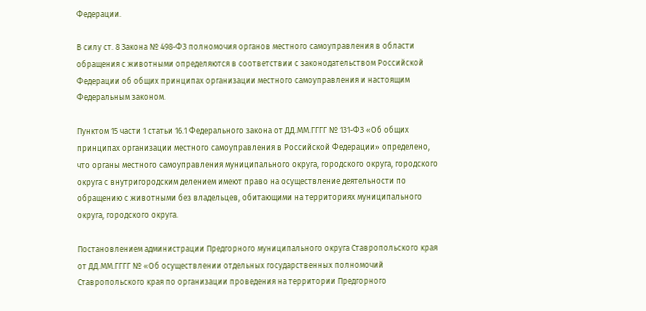Федерации.

В силу ст. 8 Закона № 498-ФЗ полномочия органов местного самоуправления в области обращения с животными определяются в соответствии с законодательством Российской Федерации об общих принципах организации местного самоуправления и настоящим Федеральным законом.

Пунктом 15 части 1 статьи 16.1 Федерального закона от ДД.ММ.ГГГГ № 131-ФЗ «Об общих принципах организации местного самоуправления в Российской Федерации» определено, что органы местного самоуправления муниципального округа, городского округа, городского округа с внутригородским делением имеют право на осуществление деятельности по обращению с животными без владельцев, обитающими на территориях муниципального округа, городского округа.

Постановлением администрации Предгорного муниципального округа Ставропольского края от ДД.ММ.ГГГГ № «Об осуществлении отдельных государственных полномочий Ставропольского края по организации проведения на территории Предгорного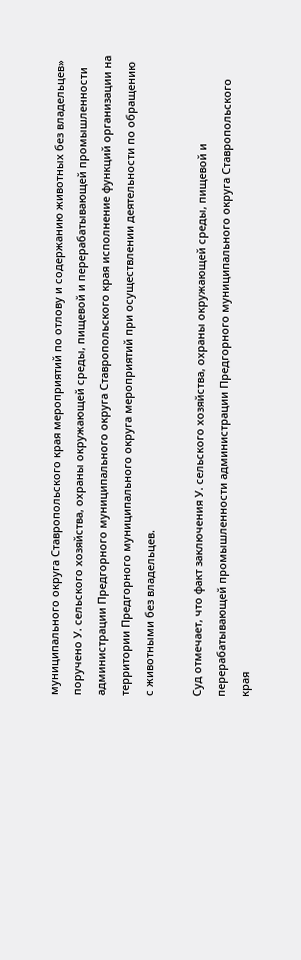муниципального округа Ставропольского края мероприятий по отлову и содержанию животных без владельцев» поручено У. сельского хозяйства, охраны окружающей среды, пищевой и перерабатывающей промышленности администрации Предгорного муниципального округа Ставропольского края исполнение функций организации на территории Предгорного муниципального округа мероприятий при осуществлении деятельности по обращению с животными без владельцев.

Суд отмечает, что факт заключения У. сельского хозяйства, охраны окружающей среды, пищевой и перерабатывающей промышленности администрации Предгорного муниципального округа Ставропольского края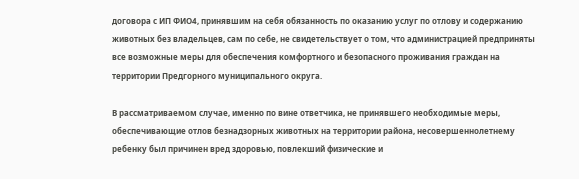договора с ИП ФИО4, принявшим на себя обязанность по оказанию услуг по отлову и содержанию животных без владельцев, сам по себе, не свидетельствует о том, что администрацией предприняты все возможные меры для обеспечения комфортного и безопасного проживания граждан на территории Предгорного муниципального округа.

В рассматриваемом случае, именно по вине ответчика, не принявшего необходимые меры, обеспечивающие отлов безнадзорных животных на территории района, несовершеннолетнему ребенку был причинен вред здоровью, повлекший физические и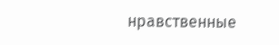нравственные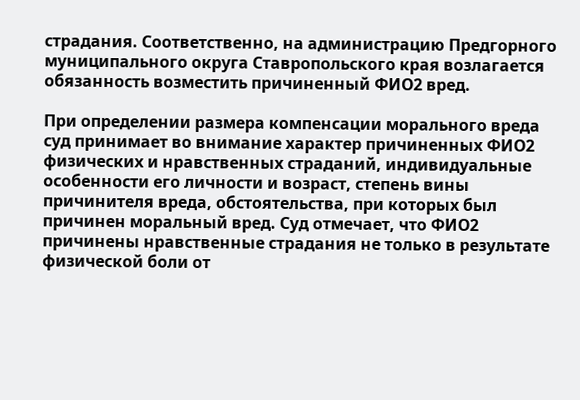страдания. Соответственно, на администрацию Предгорного муниципального округа Ставропольского края возлагается обязанность возместить причиненный ФИО2 вред.

При определении размера компенсации морального вреда суд принимает во внимание характер причиненных ФИО2 физических и нравственных страданий, индивидуальные особенности его личности и возраст, степень вины причинителя вреда, обстоятельства, при которых был причинен моральный вред. Суд отмечает, что ФИО2 причинены нравственные страдания не только в результате физической боли от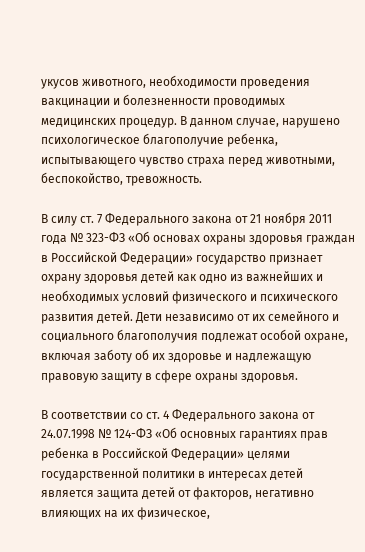укусов животного, необходимости проведения вакцинации и болезненности проводимых медицинских процедур. В данном случае, нарушено психологическое благополучие ребенка, испытывающего чувство страха перед животными, беспокойство, тревожность.

В силу ст. 7 Федерального закона от 21 ноября 2011 года № 323-ФЗ «Об основах охраны здоровья граждан в Российской Федерации» государство признает охрану здоровья детей как одно из важнейших и необходимых условий физического и психического развития детей. Дети независимо от их семейного и социального благополучия подлежат особой охране, включая заботу об их здоровье и надлежащую правовую защиту в сфере охраны здоровья.

В соответствии со ст. 4 Федерального закона от 24.07.1998 № 124-ФЗ «Об основных гарантиях прав ребенка в Российской Федерации» целями государственной политики в интересах детей является защита детей от факторов, негативно влияющих на их физическое,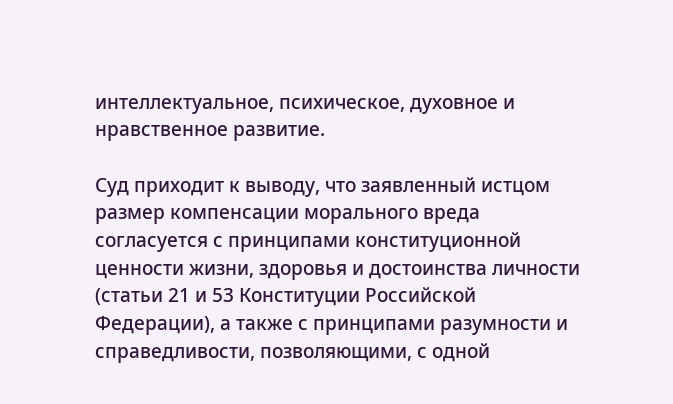интеллектуальное, психическое, духовное и нравственное развитие.

Суд приходит к выводу, что заявленный истцом размер компенсации морального вреда согласуется с принципами конституционной ценности жизни, здоровья и достоинства личности (статьи 21 и 53 Конституции Российской Федерации), а также с принципами разумности и справедливости, позволяющими, с одной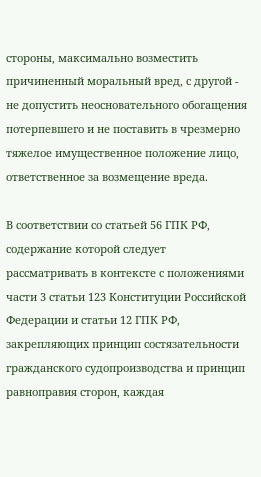стороны, максимально возместить причиненный моральный вред, с другой - не допустить неосновательного обогащения потерпевшего и не поставить в чрезмерно тяжелое имущественное положение лицо, ответственное за возмещение вреда.

В соответствии со статьей 56 ГПК РФ, содержание которой следует рассматривать в контексте с положениями части 3 статьи 123 Конституции Российской Федерации и статьи 12 ГПК РФ, закрепляющих принцип состязательности гражданского судопроизводства и принцип равноправия сторон, каждая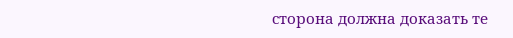сторона должна доказать те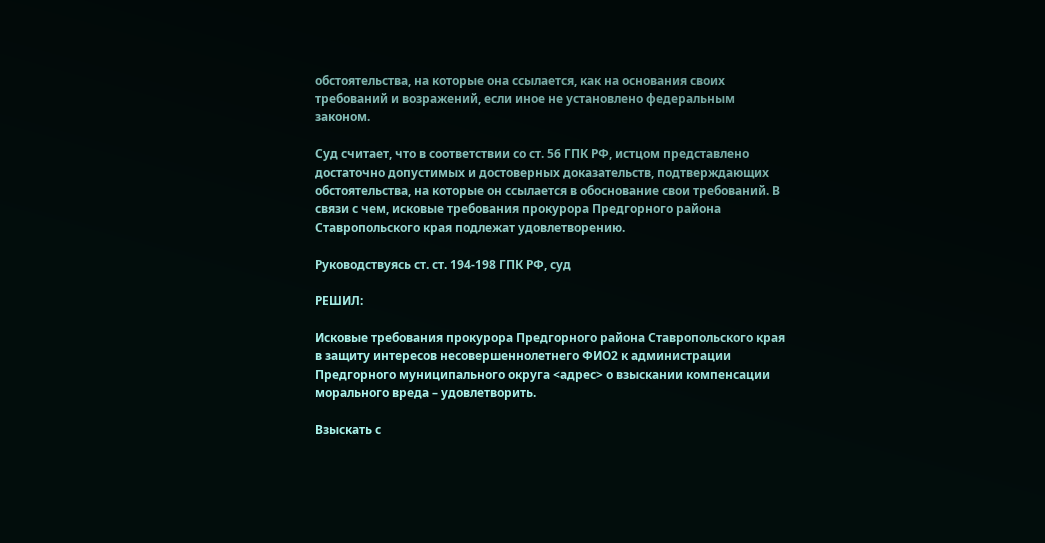обстоятельства, на которые она ссылается, как на основания своих требований и возражений, если иное не установлено федеральным законом.

Суд считает, что в соответствии со ст. 56 ГПК РФ, истцом представлено достаточно допустимых и достоверных доказательств, подтверждающих обстоятельства, на которые он ссылается в обоснование свои требований. В связи с чем, исковые требования прокурора Предгорного района Ставропольского края подлежат удовлетворению.

Руководствуясь ст. ст. 194-198 ГПК РФ, суд

РЕШИЛ:

Исковые требования прокурора Предгорного района Ставропольского края в защиту интересов несовершеннолетнего ФИО2 к администрации Предгорного муниципального округа <адрес> о взыскании компенсации морального вреда – удовлетворить.

Взыскать с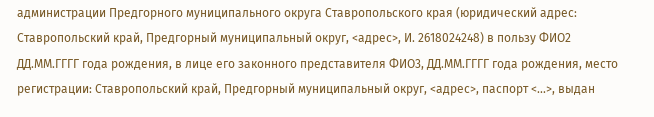администрации Предгорного муниципального округа Ставропольского края (юридический адрес: Ставропольский край, Предгорный муниципальный округ, <адрес>, И. 2618024248) в пользу ФИО2 ДД.ММ.ГГГГ года рождения, в лице его законного представителя ФИО3, ДД.ММ.ГГГГ года рождения, место регистрации: Ставропольский край, Предгорный муниципальный округ, <адрес>, паспорт <...>, выдан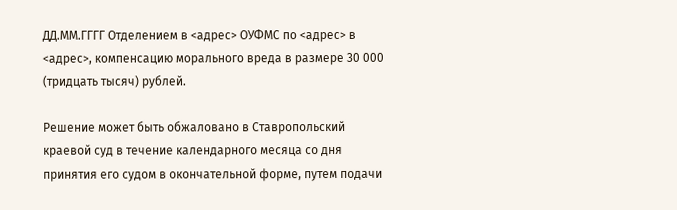ДД.ММ.ГГГГ Отделением в <адрес> ОУФМС по <адрес> в <адрес>, компенсацию морального вреда в размере 30 000 (тридцать тысяч) рублей.

Решение может быть обжаловано в Ставропольский краевой суд в течение календарного месяца со дня принятия его судом в окончательной форме, путем подачи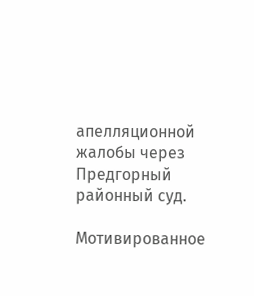апелляционной жалобы через Предгорный районный суд.

Мотивированное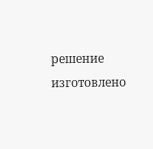решение изготовлено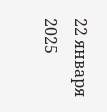22 января 2025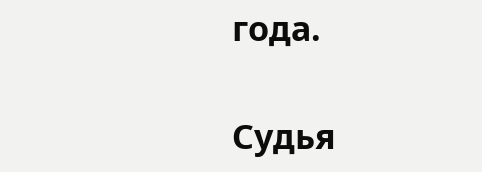года.

Судья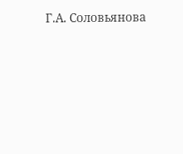Г.А. Соловьянова